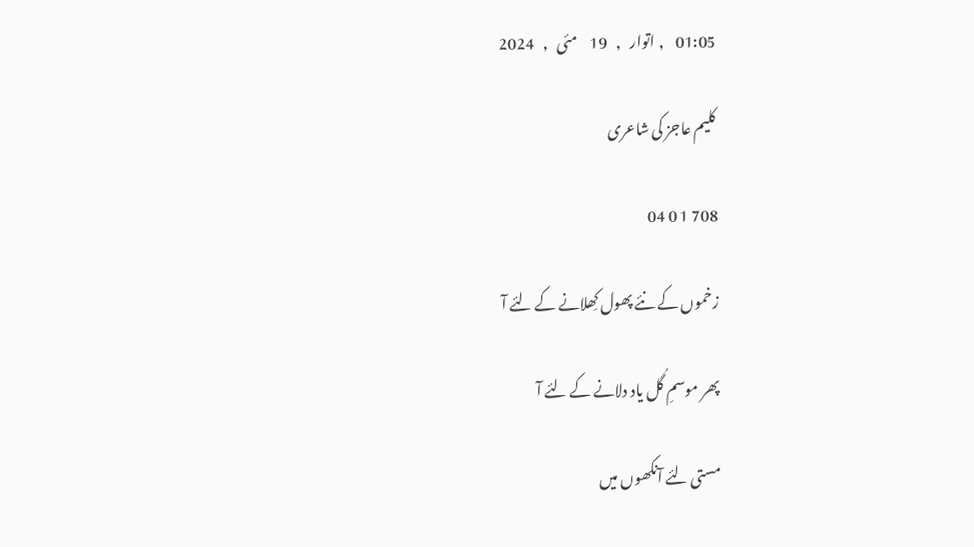01:05    , اتوار   ,   19    مئی   ,   2024

کلیم عاجز کی شاعری

708 1 0 04

زخموں کے نئے پھول کِھلانے کے لئے آ

پھر موسمِ گُل یاد دلانے کے لئے آ

مستی لئے آنکھوں میں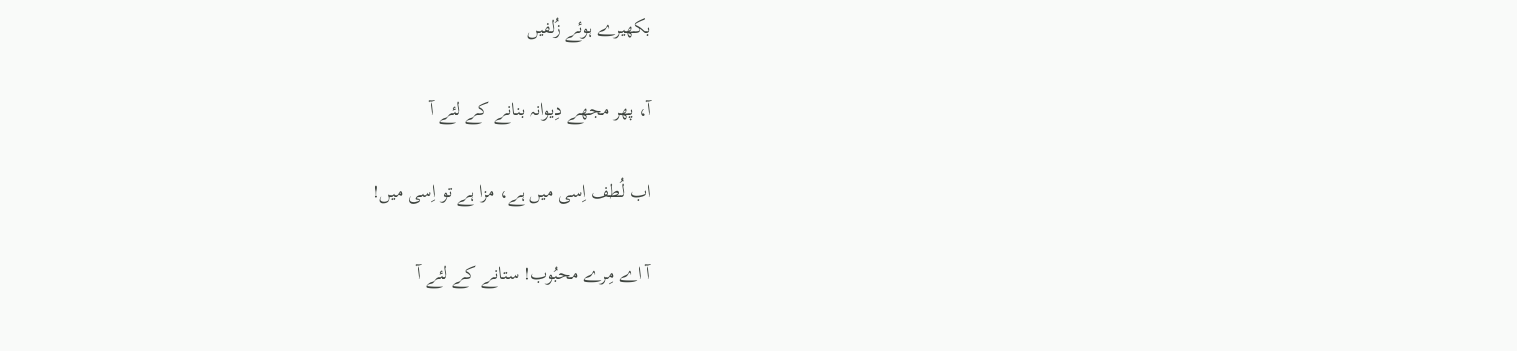بکھیرے ہوئے زُلفیں

آ، پھر مجھے دِیوانہ بنانے کے لئے آ

اب لُطف اِسی میں ہے، مزا ہے تو اِسی میں!

آ اے مِرے محبُوب! ستانے کے لئے آ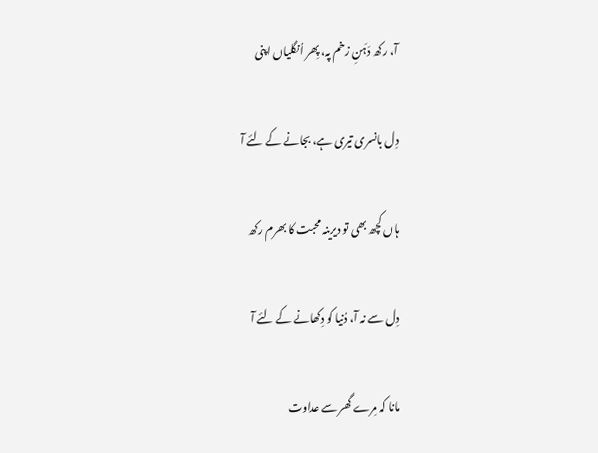آ، رکھ دَہَنِ زخم پہ، پِھر اُنگلیاں اپنی

دِل بانسری تیری ہے، بجانے کے لئے آ

ہاں کچھ بھی تو دیرینہ محبت کا بھرم رکھ

دِل سے نہ آ، دُنیا کو دِکھانے کے لئے آ

مانا کہ مِرے گھر سے عداوت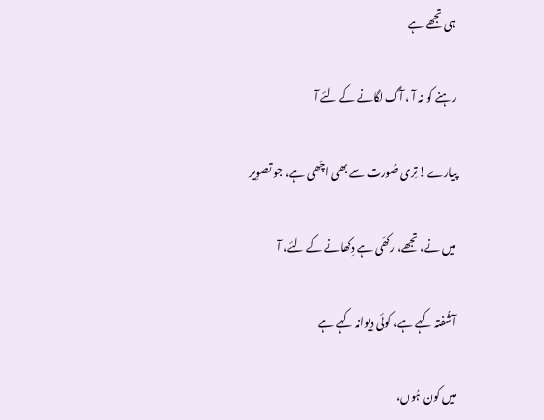ہی تجھے ہے

رہنے کو نہ آ ، آگ لگانے کے لئے آ

پیارے! تِری صُورت سے بھی اچّھی ہے، جو تصوِیر

میں نے، تجھے، رکھّی ہے دِکھانے کے لئے، آ

آشُفتہ کہے ہے، کوئی دِیوانہ کہے ہے

میں کون ہُوں،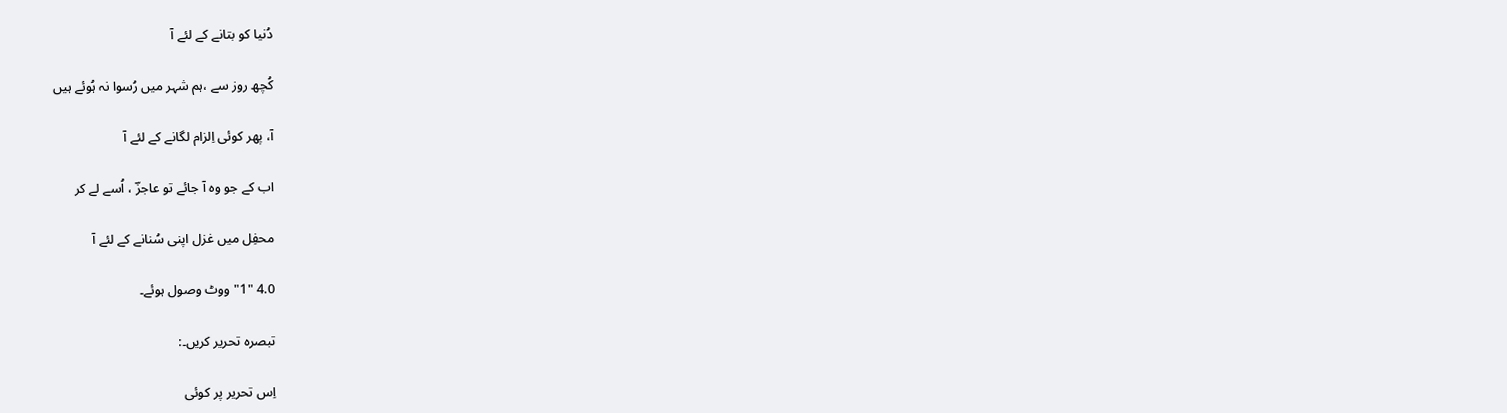دُنیا کو بتانے کے لئے آ

کُچھ روز سے ،ہم شہر میں رُسوا نہ ہُوئے ہیں

آ، پھر کوئی اِلزام لگانے کے لئے آ

اب کے جو وہ آ جائے تو عاجزؔ ، اُسے لے کر

محفِل میں غزل اپنی سُنانے کے لئے آ

4.0 "1"ووٹ وصول ہوئے۔

تبصرہ تحریر کریں۔:

اِس تحریر پر کوئی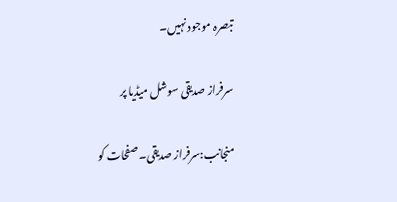تبصرہ موجود نہیں۔

سرفراز صدیقی سوشل میڈیا پر

منجانب:سرفراز صدیقی۔ صفحات کو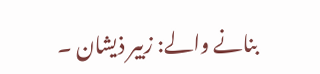بنانے والے: زبیر ذیشان ۔